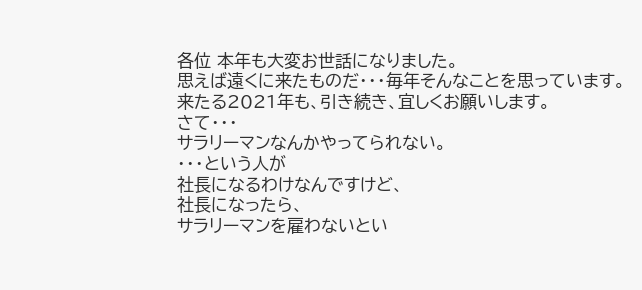各位 本年も大変お世話になりました。
思えば遠くに来たものだ・・・毎年そんなことを思っています。
来たる2021年も、引き続き、宜しくお願いします。
さて・・・
サラリーマンなんかやってられない。
・・・という人が
社長になるわけなんですけど、
社長になったら、
サラリーマンを雇わないとい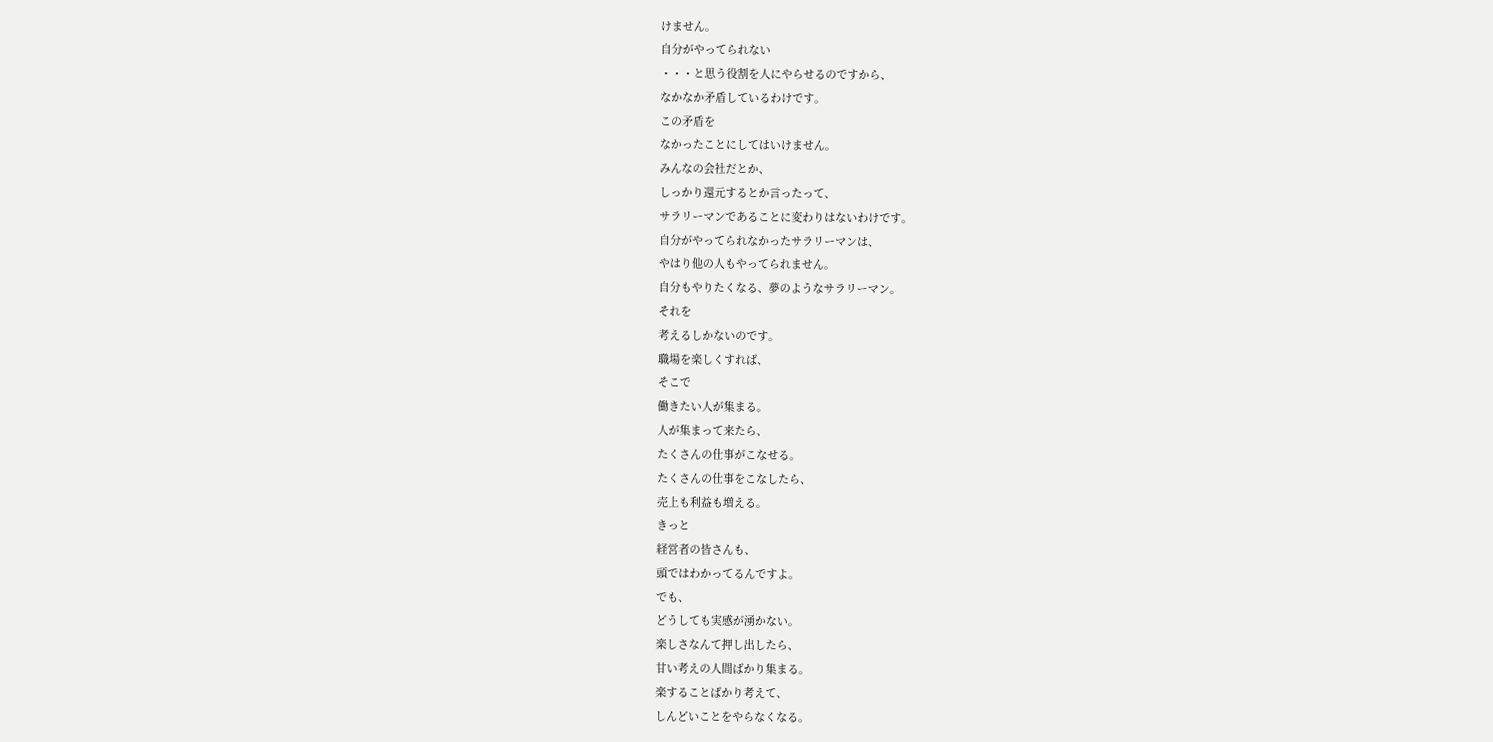けません。
自分がやってられない
・・・と思う役割を人にやらせるのですから、
なかなか矛盾しているわけです。
この矛盾を
なかったことにしてはいけません。
みんなの会社だとか、
しっかり還元するとか言ったって、
サラリーマンであることに変わりはないわけです。
自分がやってられなかったサラリーマンは、
やはり他の人もやってられません。
自分もやりたくなる、夢のようなサラリーマン。
それを
考えるしかないのです。
職場を楽しくすれば、
そこで
働きたい人が集まる。
人が集まって来たら、
たくさんの仕事がこなせる。
たくさんの仕事をこなしたら、
売上も利益も増える。
きっと
経営者の皆さんも、
頭ではわかってるんですよ。
でも、
どうしても実感が湧かない。
楽しさなんて押し出したら、
甘い考えの人間ばかり集まる。
楽することばかり考えて、
しんどいことをやらなくなる。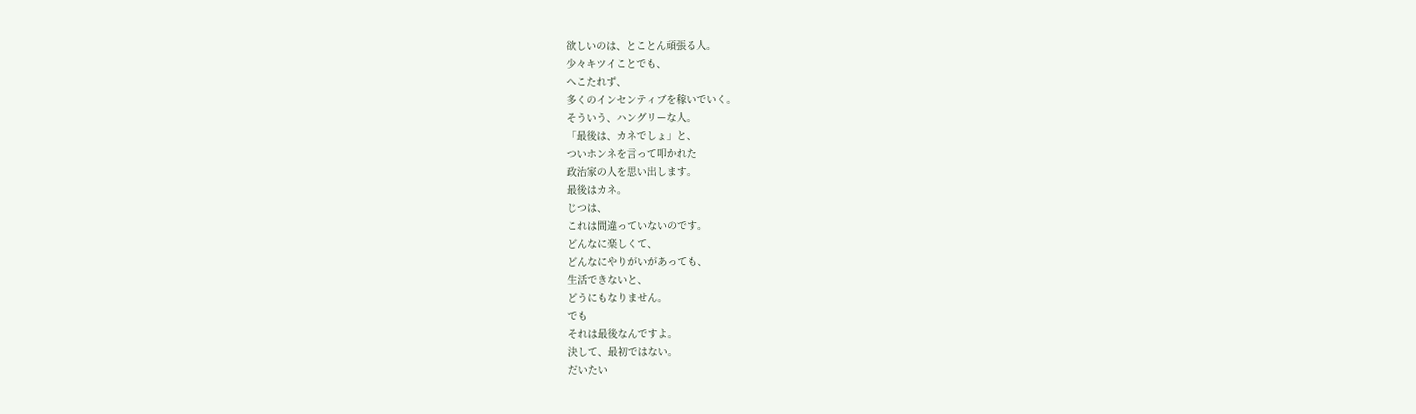欲しいのは、とことん頑張る人。
少々キツイことでも、
へこたれず、
多くのインセンティブを稼いでいく。
そういう、ハングリーな人。
「最後は、カネでしょ」と、
ついホンネを言って叩かれた
政治家の人を思い出します。
最後はカネ。
じつは、
これは間違っていないのです。
どんなに楽しくて、
どんなにやりがいがあっても、
生活できないと、
どうにもなりません。
でも
それは最後なんですよ。
決して、最初ではない。
だいたい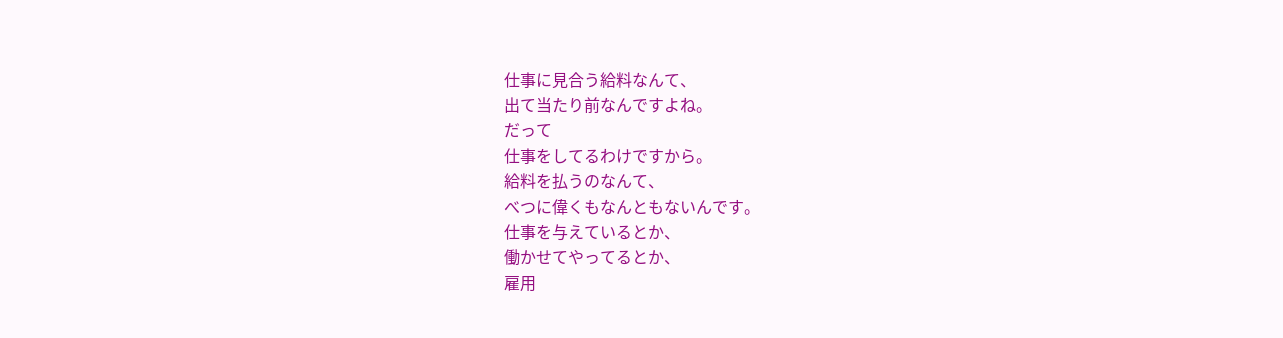仕事に見合う給料なんて、
出て当たり前なんですよね。
だって
仕事をしてるわけですから。
給料を払うのなんて、
べつに偉くもなんともないんです。
仕事を与えているとか、
働かせてやってるとか、
雇用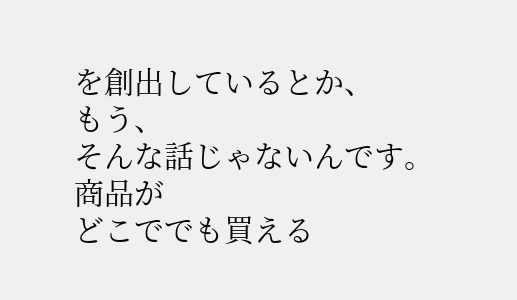を創出しているとか、
もう、
そんな話じゃないんです。
商品が
どこででも買える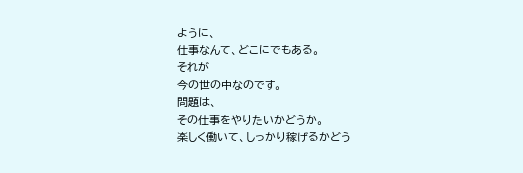ように、
仕事なんて、どこにでもある。
それが
今の世の中なのです。
問題は、
その仕事をやりたいかどうか。
楽しく働いて、しっかり稼げるかどう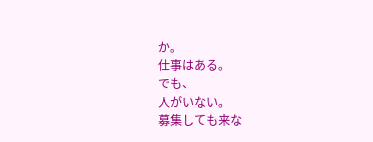か。
仕事はある。
でも、
人がいない。
募集しても来な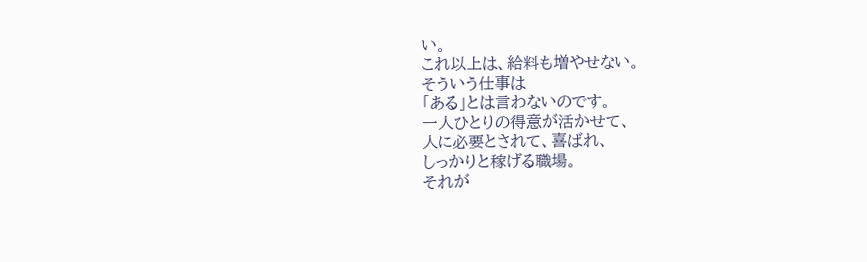い。
これ以上は、給料も増やせない。
そういう仕事は
「ある」とは言わないのです。
一人ひとりの得意が活かせて、
人に必要とされて、喜ばれ、
しっかりと稼げる職場。
それが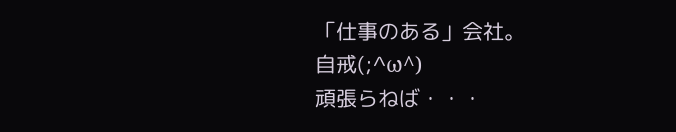「仕事のある」会社。
自戒(;^ω^)
頑張らねば・・・